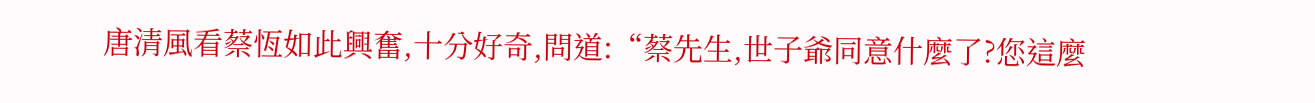唐清風看蔡恆如此興奮,十分好奇,問道:“蔡先生,世子爺同意什麼了?您這麼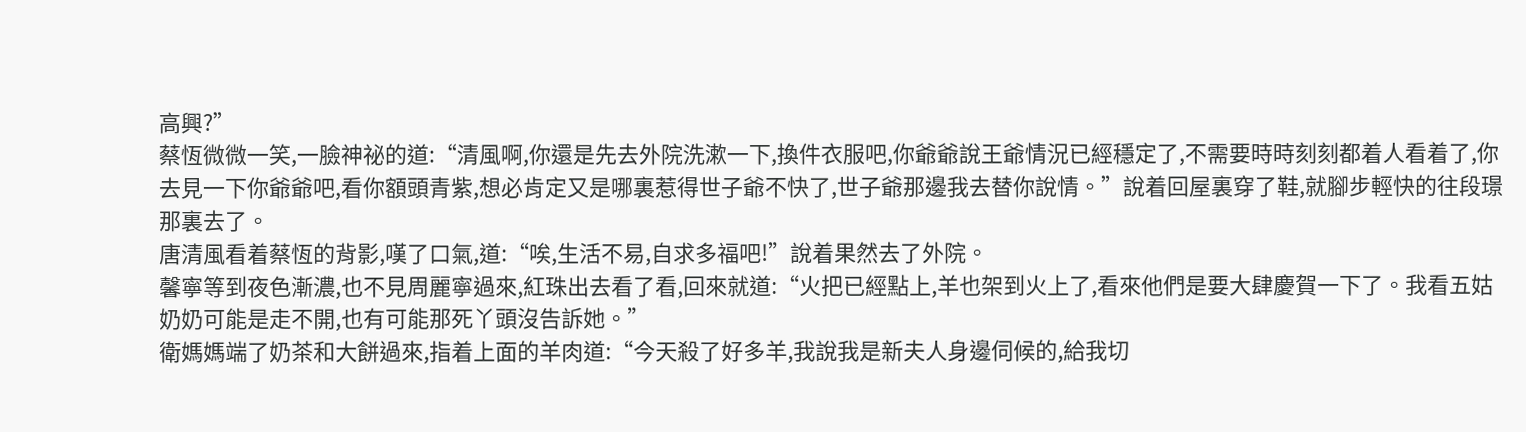高興?”
蔡恆微微一笑,一臉神祕的道:“清風啊,你還是先去外院洗漱一下,換件衣服吧,你爺爺說王爺情況已經穩定了,不需要時時刻刻都着人看着了,你去見一下你爺爺吧,看你額頭青紫,想必肯定又是哪裏惹得世子爺不快了,世子爺那邊我去替你說情。”說着回屋裏穿了鞋,就腳步輕快的往段璟那裏去了。
唐清風看着蔡恆的背影,嘆了口氣,道:“唉,生活不易,自求多福吧!”說着果然去了外院。
馨寧等到夜色漸濃,也不見周麗寧過來,紅珠出去看了看,回來就道:“火把已經點上,羊也架到火上了,看來他們是要大肆慶賀一下了。我看五姑奶奶可能是走不開,也有可能那死丫頭沒告訴她。”
衛媽媽端了奶茶和大餅過來,指着上面的羊肉道:“今天殺了好多羊,我說我是新夫人身邊伺候的,給我切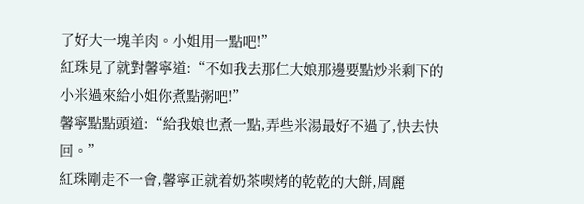了好大一塊羊肉。小姐用一點吧!”
紅珠見了就對馨寧道:“不如我去那仁大娘那邊要點炒米剩下的小米過來給小姐你煮點粥吧!”
馨寧點點頭道:“給我娘也煮一點,弄些米湯最好不過了,快去快回。”
紅珠剛走不一會,馨寧正就着奶茶喫烤的乾乾的大餅,周麗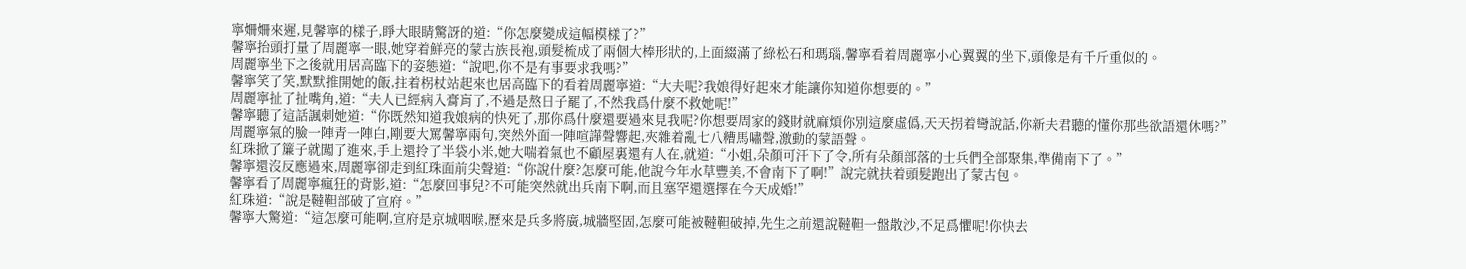寧姍姍來遲,見馨寧的樣子,睜大眼睛驚訝的道:“你怎麼變成這幅模樣了?”
馨寧抬頭打量了周麗寧一眼,她穿着鮮亮的蒙古族長袍,頭髮梳成了兩個大棒形狀的,上面綴滿了綠松石和瑪瑙,馨寧看着周麗寧小心翼翼的坐下,頭像是有千斤重似的。
周麗寧坐下之後就用居高臨下的姿態道:“說吧,你不是有事要求我嗎?”
馨寧笑了笑,默默推開她的飯,拄着柺杖站起來也居高臨下的看着周麗寧道:“大夫呢?我娘得好起來才能讓你知道你想要的。”
周麗寧扯了扯嘴角,道:“夫人已經病入膏肓了,不過是熬日子罷了,不然我爲什麼不救她呢!”
馨寧聽了這話諷刺她道:“你既然知道我娘病的快死了,那你爲什麼還要過來見我呢?你想要周家的錢財就麻煩你別這麼虛僞,天天拐着彎說話,你新夫君聽的懂你那些欲語還休嗎?”
周麗寧氣的臉一陣青一陣白,剛要大罵馨寧兩句,突然外面一陣喧譁聲響起,夾雜着亂七八糟馬嘯聲,激動的蒙語聲。
紅珠掀了簾子就闖了進來,手上還拎了半袋小米,她大喘着氣也不顧屋裏還有人在,就道:“小姐,朵顏可汗下了令,所有朵顏部落的士兵們全部聚集,準備南下了。”
馨寧還沒反應過來,周麗寧卻走到紅珠面前尖聲道:“你說什麼?怎麼可能,他說今年水草豐美,不會南下了啊!”說完就扶着頭髮跑出了蒙古包。
馨寧看了周麗寧瘋狂的背影,道:“怎麼回事兒?不可能突然就出兵南下啊,而且塞罕還選擇在今天成婚!”
紅珠道:“說是韃靼部破了宣府。”
馨寧大驚道:“這怎麼可能啊,宣府是京城咽喉,歷來是兵多將廣,城牆堅固,怎麼可能被韃靼破掉,先生之前還說韃靼一盤散沙,不足爲懼呢!你快去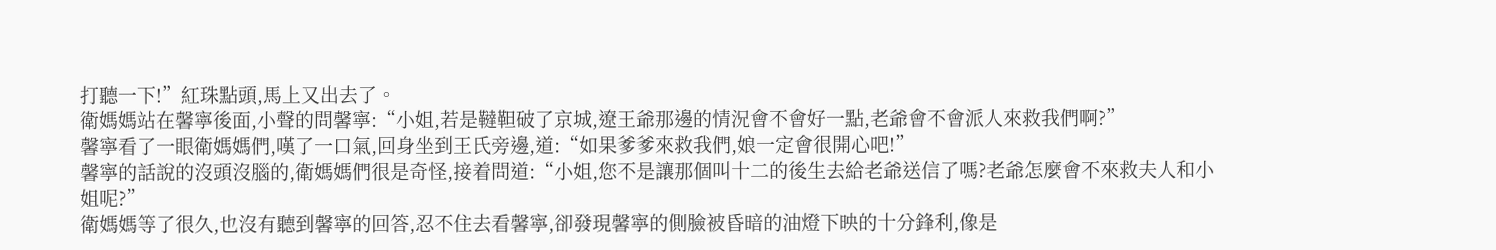打聽一下!”紅珠點頭,馬上又出去了。
衛媽媽站在馨寧後面,小聲的問馨寧:“小姐,若是韃靼破了京城,遼王爺那邊的情況會不會好一點,老爺會不會派人來救我們啊?”
馨寧看了一眼衛媽媽們,嘆了一口氣,回身坐到王氏旁邊,道:“如果爹爹來救我們,娘一定會很開心吧!”
馨寧的話說的沒頭沒腦的,衛媽媽們很是奇怪,接着問道:“小姐,您不是讓那個叫十二的後生去給老爺送信了嗎?老爺怎麼會不來救夫人和小姐呢?”
衛媽媽等了很久,也沒有聽到馨寧的回答,忍不住去看馨寧,卻發現馨寧的側臉被昏暗的油燈下映的十分鋒利,像是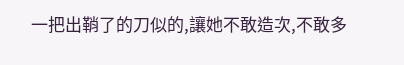一把出鞘了的刀似的,讓她不敢造次,不敢多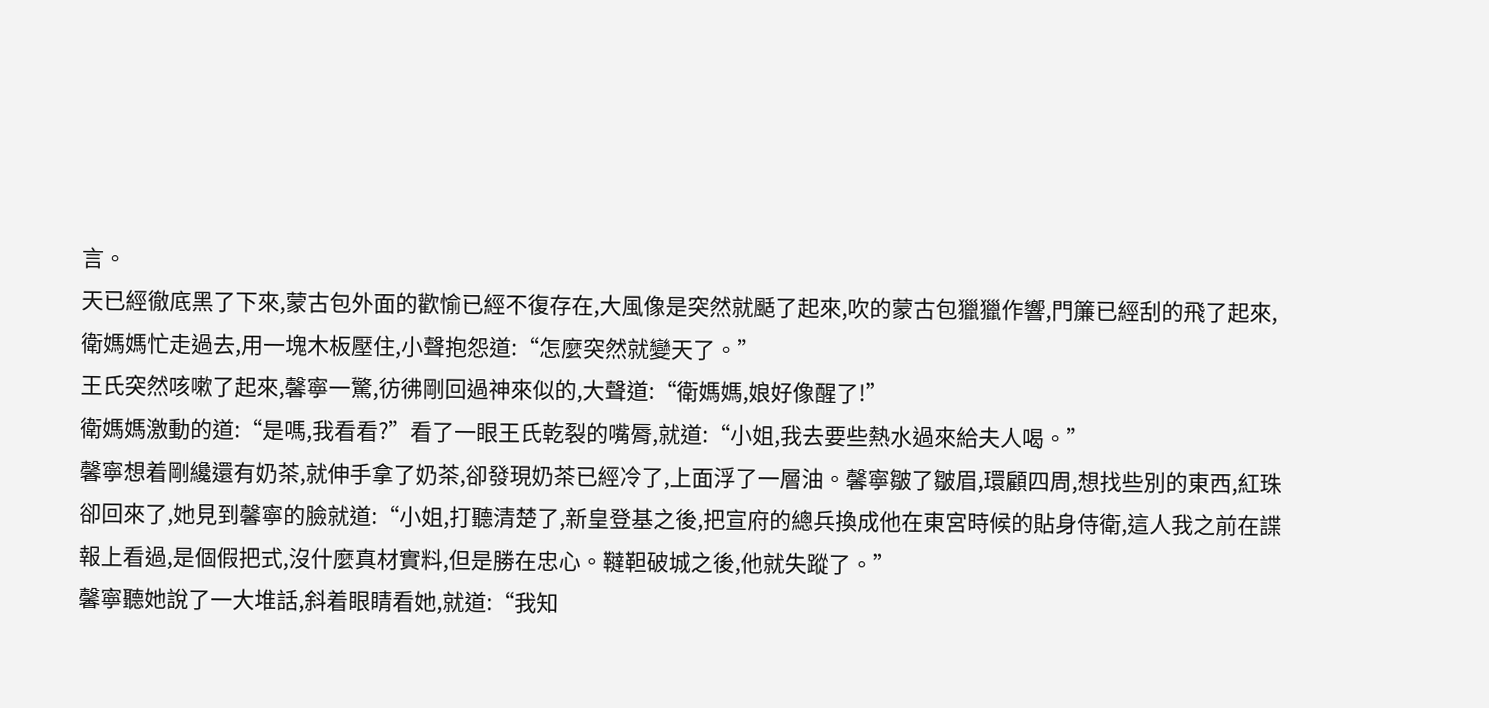言。
天已經徹底黑了下來,蒙古包外面的歡愉已經不復存在,大風像是突然就颳了起來,吹的蒙古包獵獵作響,門簾已經刮的飛了起來,衛媽媽忙走過去,用一塊木板壓住,小聲抱怨道:“怎麼突然就變天了。”
王氏突然咳嗽了起來,馨寧一驚,彷彿剛回過神來似的,大聲道:“衛媽媽,娘好像醒了!”
衛媽媽激動的道:“是嗎,我看看?”看了一眼王氏乾裂的嘴脣,就道:“小姐,我去要些熱水過來給夫人喝。”
馨寧想着剛纔還有奶茶,就伸手拿了奶茶,卻發現奶茶已經冷了,上面浮了一層油。馨寧皺了皺眉,環顧四周,想找些別的東西,紅珠卻回來了,她見到馨寧的臉就道:“小姐,打聽清楚了,新皇登基之後,把宣府的總兵換成他在東宮時候的貼身侍衛,這人我之前在諜報上看過,是個假把式,沒什麼真材實料,但是勝在忠心。韃靼破城之後,他就失蹤了。”
馨寧聽她說了一大堆話,斜着眼睛看她,就道:“我知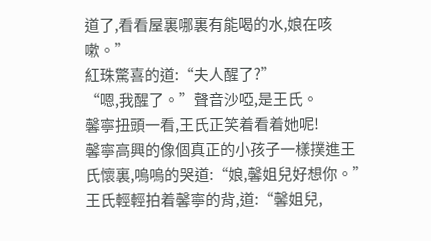道了,看看屋裏哪裏有能喝的水,娘在咳嗽。”
紅珠驚喜的道:“夫人醒了?”
“嗯,我醒了。”聲音沙啞,是王氏。
馨寧扭頭一看,王氏正笑着看着她呢!
馨寧高興的像個真正的小孩子一樣撲進王氏懷裏,嗚嗚的哭道:“娘,馨姐兒好想你。”
王氏輕輕拍着馨寧的背,道:“馨姐兒,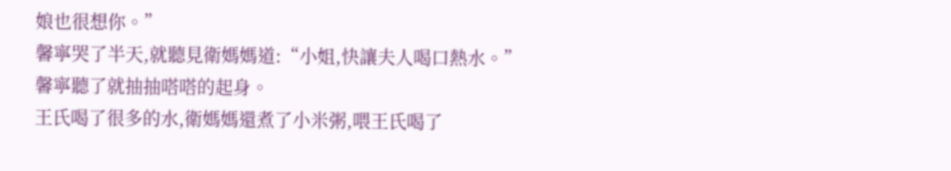娘也很想你。”
馨寧哭了半天,就聽見衛媽媽道:“小姐,快讓夫人喝口熱水。”
馨寧聽了就抽抽嗒嗒的起身。
王氏喝了很多的水,衛媽媽還煮了小米粥,喂王氏喝了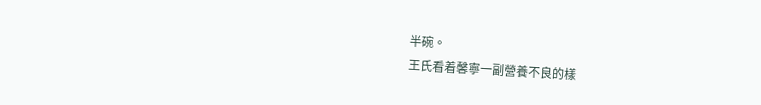半碗。
王氏看着馨寧一副營養不良的樣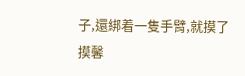子,還綁着一隻手臂,就摸了摸馨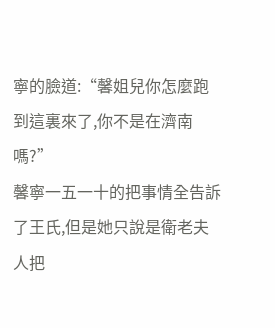寧的臉道:“馨姐兒你怎麼跑到這裏來了,你不是在濟南嗎?”
馨寧一五一十的把事情全告訴了王氏,但是她只說是衛老夫人把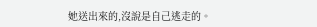她送出來的,沒說是自己逃走的。